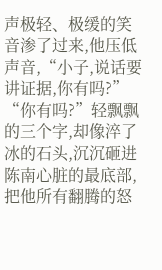声极轻、极缓的笑音渗了过来,他压低声音,“小子,说话要讲证据,你有吗?”
“你有吗?”轻飘飘的三个字,却像淬了冰的石头,沉沉砸进陈南心脏的最底部,把他所有翻腾的怒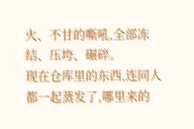火、不甘的嘶吼,全部冻结、压垮、碾碎。
现在仓库里的东西,连同人都一起蒸发了,哪里来的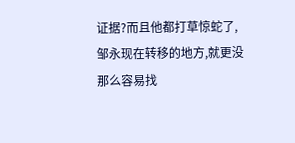证据?而且他都打草惊蛇了,邹永现在转移的地方,就更没那么容易找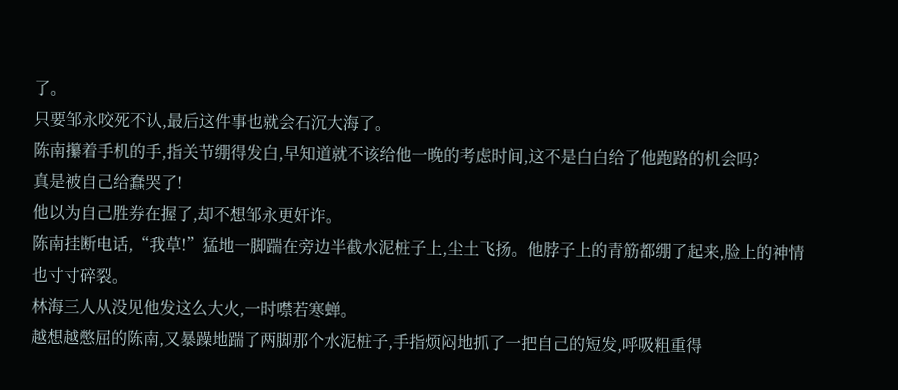了。
只要邹永咬死不认,最后这件事也就会石沉大海了。
陈南攥着手机的手,指关节绷得发白,早知道就不该给他一晚的考虑时间,这不是白白给了他跑路的机会吗?
真是被自己给蠢哭了!
他以为自己胜券在握了,却不想邹永更奸诈。
陈南挂断电话,“我草!”猛地一脚踹在旁边半截水泥桩子上,尘土飞扬。他脖子上的青筋都绷了起来,脸上的神情也寸寸碎裂。
林海三人从没见他发这么大火,一时噤若寒蝉。
越想越憋屈的陈南,又暴躁地踹了两脚那个水泥桩子,手指烦闷地抓了一把自己的短发,呼吸粗重得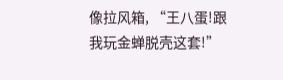像拉风箱, “王八蛋!跟我玩金蝉脱壳这套!”